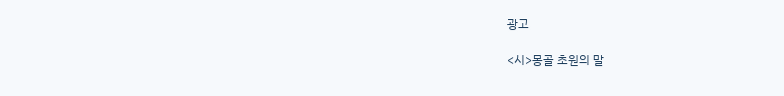광고

<시>몽골 초원의 말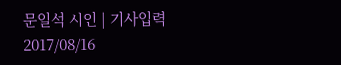문일석 시인 | 기사입력 2017/08/16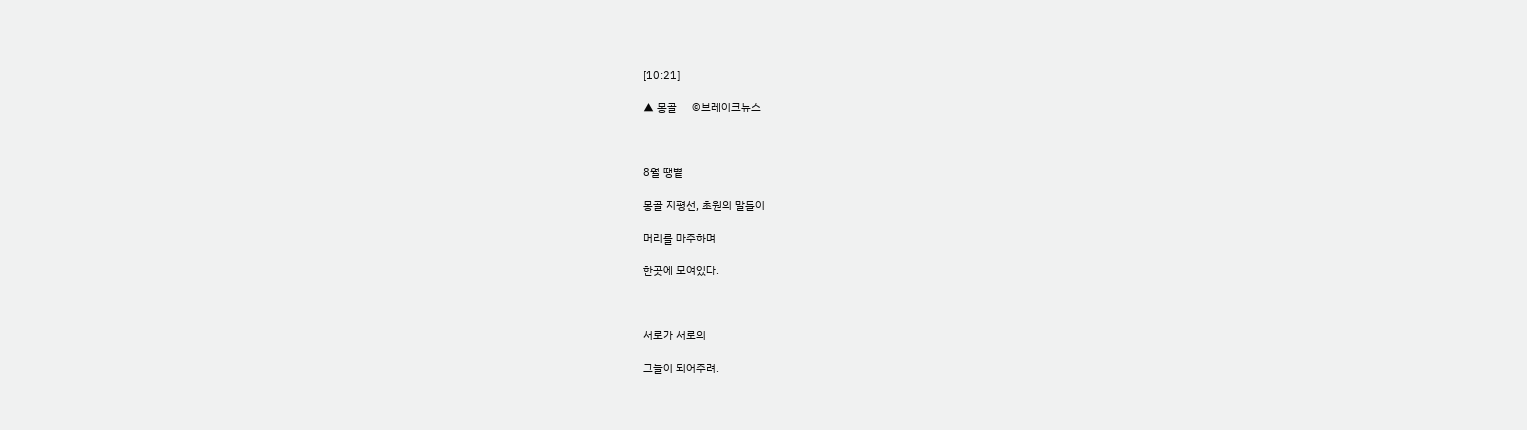[10:21]

▲ 몽골     ©브레이크뉴스



8월 땡볕

몽골 지평선, 초원의 말들이

머리를 마주하며

한곳에 모여있다.



서로가 서로의

그늘이 되어주려.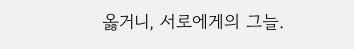옳거니, 서로에게의 그늘.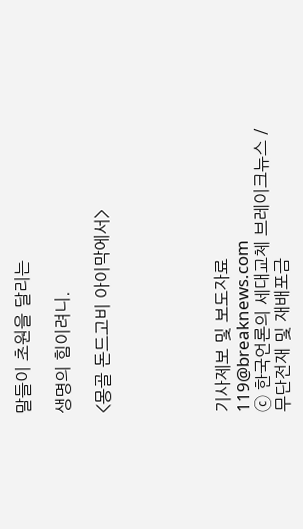말들이 초원을 달리는

생명의 힘이려니.

<몽골 돈드고비 아이막에서>





기사제보 및 보도자료 119@breaknews.com
ⓒ 한국언론의 세대교체 브레이크뉴스 / 무단전재 및 재배포금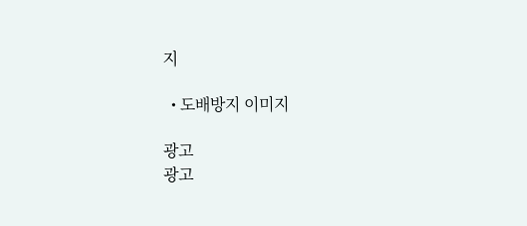지

  • 도배방지 이미지

광고
광고